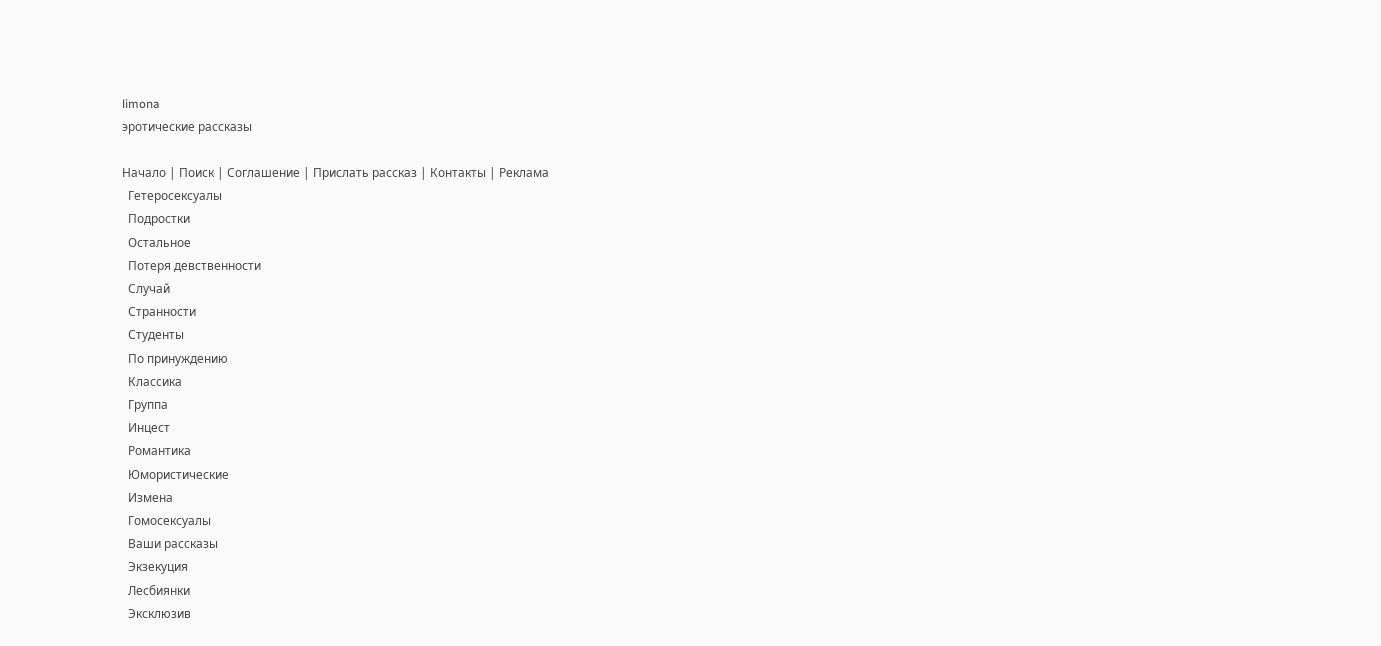limona
эротические рассказы

Начало | Поиск | Соглашение | Прислать рассказ | Контакты | Реклама
  Гетеросексуалы
  Подростки
  Остальное
  Потеря девственности
  Случай
  Странности
  Студенты
  По принуждению
  Классика
  Группа
  Инцест
  Романтика
  Юмористические
  Измена
  Гомосексуалы
  Ваши рассказы
  Экзекуция
  Лесбиянки
  Эксклюзив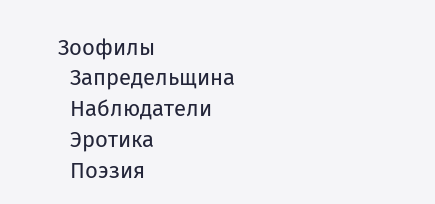Зоофилы
  Запредельщина
  Наблюдатели
  Эротика
  Поэзия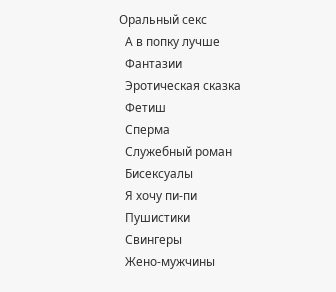Оральный секс
  А в попку лучше
  Фантазии
  Эротическая сказка
  Фетиш
  Сперма
  Служебный роман
  Бисексуалы
  Я хочу пи-пи
  Пушистики
  Свингеры
  Жено-мужчины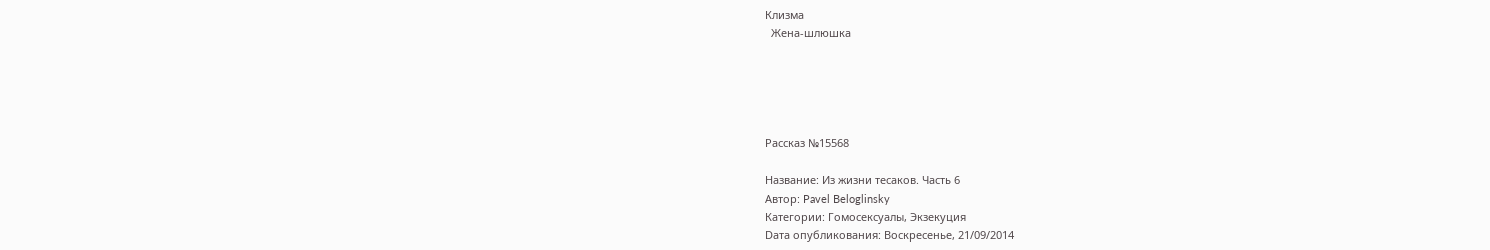Клизма
  Жена-шлюшка





Рассказ №15568

Название: Из жизни тесаков. Часть 6
Автор: Pavel Beloglinsky
Категории: Гомосексуалы, Экзекуция
Dата опубликования: Воскресенье, 21/09/2014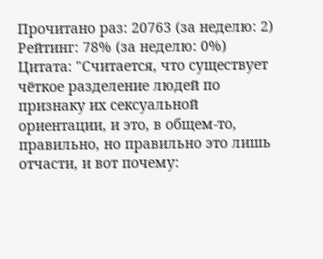Прочитано раз: 20763 (за неделю: 2)
Рейтинг: 78% (за неделю: 0%)
Цитата: "Считается, что существует чёткое разделение людей по признаку их сексуальной ориентации, и это, в общем-то, правильно, но правильно это лишь отчасти, и вот почему: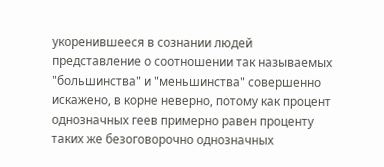укоренившееся в сознании людей представление о соотношении так называемых "большинства" и "меньшинства" совершенно искажено, в корне неверно, потому как процент однозначных геев примерно равен проценту таких же безоговорочно однозначных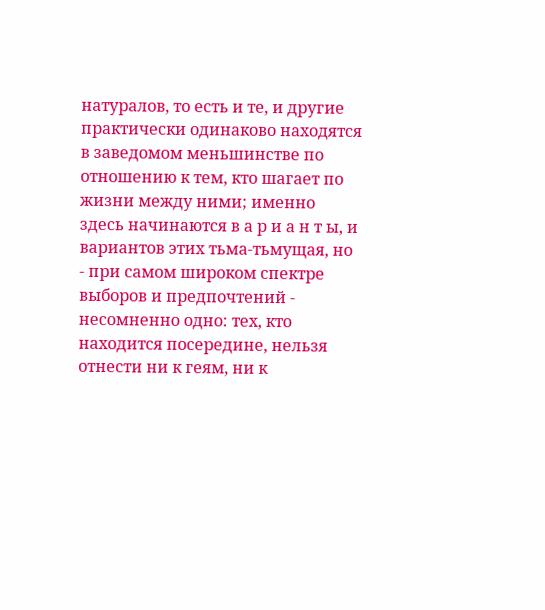натуралов, то есть и те, и другие практически одинаково находятся в заведомом меньшинстве по отношению к тем, кто шагает по жизни между ними; именно здесь начинаются в а р и а н т ы, и вариантов этих тьма-тьмущая, но - при самом широком спектре выборов и предпочтений - несомненно одно: тех, кто находится посередине, нельзя отнести ни к геям, ни к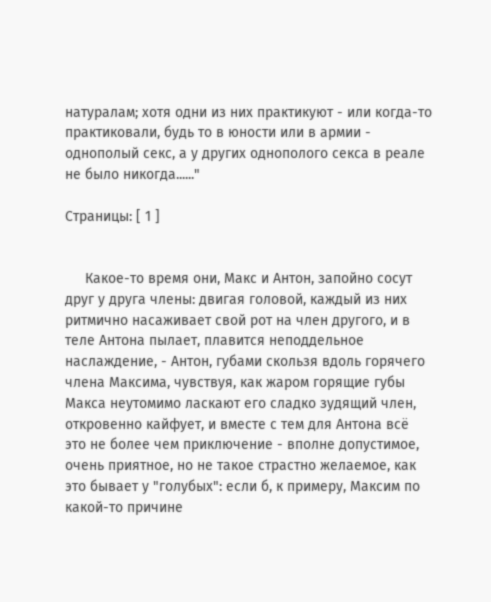натуралам; хотя одни из них практикуют - или когда-то практиковали, будь то в юности или в армии - однополый секс, а у других однополого секса в реале не было никогда......"

Страницы: [ 1 ]


     Какое-то время они, Макс и Антон, запойно сосут друг у друга члены: двигая головой, каждый из них ритмично насаживает свой рот на член другого, и в теле Антона пылает, плавится неподдельное наслаждение, - Антон, губами скользя вдоль горячего члена Максима, чувствуя, как жаром горящие губы Макса неутомимо ласкают его сладко зудящий член, откровенно кайфует, и вместе с тем для Антона всё это не более чем приключение - вполне допустимое, очень приятное, но не такое страстно желаемое, как это бывает у "голубых": если б, к примеру, Максим по какой-то причине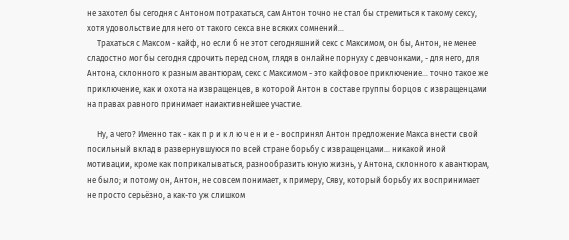не захотел бы сегодня с Антоном потрахаться, сам Антон точно не стал бы стремиться к такому сексу, хотя удовольствие для него от такого секса вне всяких сомнений...
     Трахаться с Максом - кайф, но если б не этот сегодняшний секс с Максимом, он бы, Антон, не менее сладостно мог бы сегодня сдрочить перед сном, глядя в онлайне порнуху с девчонками, - для него, для Антона, склонного к разным авантюрам, секс с Максимом - это кайфовое приключение... точно такое же приключение, как и охота на извращенцев, в которой Антон в составе группы борцов с извращенцами на правах равного принимает наиактивнейшее участие.

     Ну, а чего? Именно так - как п р и к л ю ч е н и е - воспринял Антон предложение Макса внести свой посильный вклад в развернувшуюся по всей стране борьбу с извращенцами... никакой иной мотивации, кроме как поприкалываться, разнообразить юную жизнь, у Антона, склонного к авантюрам, не было; и потому он, Антон, не совсем понимает, к примеру, Сяву, который борьбу их воспринимает не просто серьёзно, а как-то уж слишком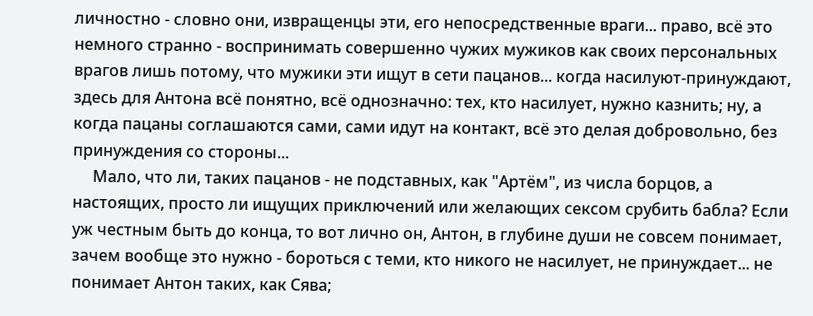личностно - словно они, извращенцы эти, его непосредственные враги... право, всё это немного странно - воспринимать совершенно чужих мужиков как своих персональных врагов лишь потому, что мужики эти ищут в сети пацанов... когда насилуют-принуждают, здесь для Антона всё понятно, всё однозначно: тех, кто насилует, нужно казнить; ну, а когда пацаны соглашаются сами, сами идут на контакт, всё это делая добровольно, без принуждения со стороны...
     Мало, что ли, таких пацанов - не подставных, как "Артём", из числа борцов, а настоящих, просто ли ищущих приключений или желающих сексом срубить бабла? Если уж честным быть до конца, то вот лично он, Антон, в глубине души не совсем понимает, зачем вообще это нужно - бороться с теми, кто никого не насилует, не принуждает... не понимает Антон таких, как Сява;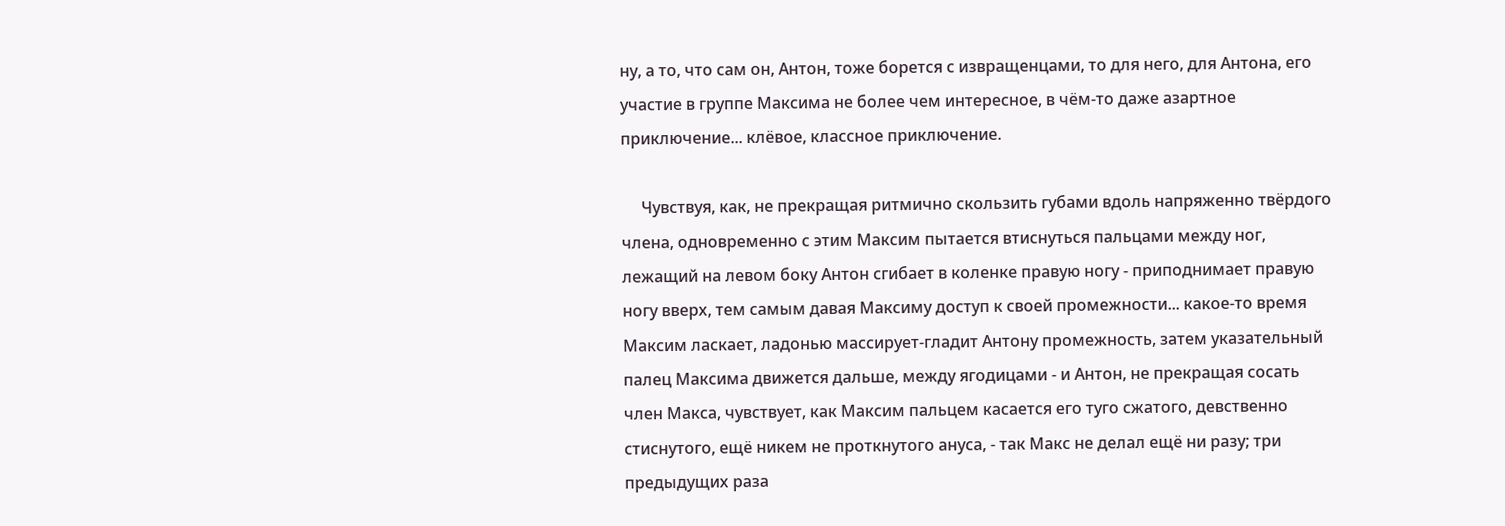ну, а то, что сам он, Антон, тоже борется с извращенцами, то для него, для Антона, его участие в группе Максима не более чем интересное, в чём-то даже азартное приключение... клёвое, классное приключение.

     Чувствуя, как, не прекращая ритмично скользить губами вдоль напряженно твёрдого члена, одновременно с этим Максим пытается втиснуться пальцами между ног, лежащий на левом боку Антон сгибает в коленке правую ногу - приподнимает правую ногу вверх, тем самым давая Максиму доступ к своей промежности... какое-то время Максим ласкает, ладонью массирует-гладит Антону промежность, затем указательный палец Максима движется дальше, между ягодицами - и Антон, не прекращая сосать член Макса, чувствует, как Максим пальцем касается его туго сжатого, девственно стиснутого, ещё никем не проткнутого ануса, - так Макс не делал ещё ни разу; три предыдущих раза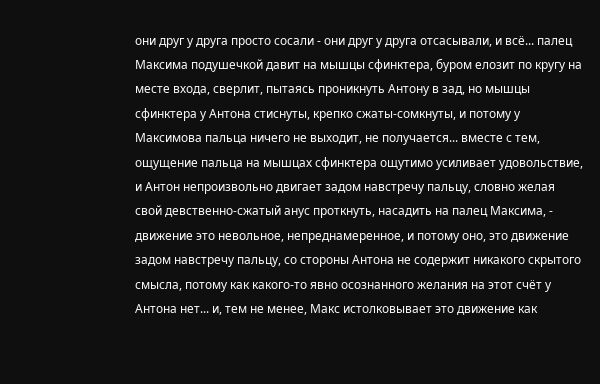они друг у друга просто сосали - они друг у друга отсасывали, и всё... палец Максима подушечкой давит на мышцы сфинктера, буром елозит по кругу на месте входа, сверлит, пытаясь проникнуть Антону в зад, но мышцы сфинктера у Антона стиснуты, крепко сжаты-сомкнуты, и потому у Максимова пальца ничего не выходит, не получается... вместе с тем, ощущение пальца на мышцах сфинктера ощутимо усиливает удовольствие, и Антон непроизвольно двигает задом навстречу пальцу, словно желая свой девственно-сжатый анус проткнуть, насадить на палец Максима, - движение это невольное, непреднамеренное, и потому оно, это движение задом навстречу пальцу, со стороны Антона не содержит никакого скрытого смысла, потому как какого-то явно осознанного желания на этот счёт у Антона нет... и, тем не менее, Макс истолковывает это движение как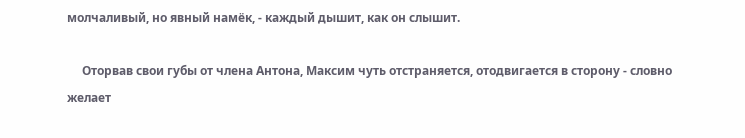молчаливый, но явный намёк, - каждый дышит, как он слышит.

     Оторвав свои губы от члена Антона, Максим чуть отстраняется, отодвигается в сторону - словно желает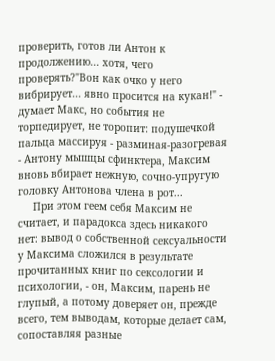проверить, готов ли Антон к продолжению... хотя, чего проверять?"Вон как очко у него вибрирует... явно просится на кукан!" - думает Макс, но события не торпедирует, не торопит: подушечкой пальца массируя - разминая-разогревая - Антону мышцы сфинктера, Максим вновь вбирает нежную, сочно-упругую головку Антонова члена в рот...
     При этом геем себя Максим не считает, и парадокса здесь никакого нет: вывод о собственной сексуальности у Максима сложился в результате прочитанных книг по сексологии и психологии, - он, Максим, парень не глупый, а потому доверяет он, прежде всего, тем выводам, которые делает сам, сопоставляя разные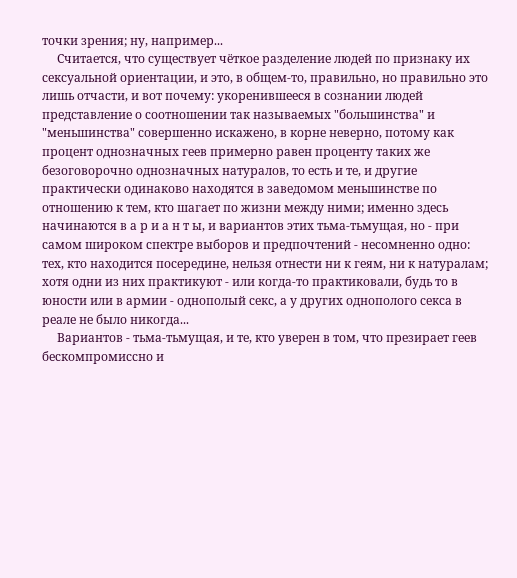точки зрения; ну, например...
     Считается, что существует чёткое разделение людей по признаку их сексуальной ориентации, и это, в общем-то, правильно, но правильно это лишь отчасти, и вот почему: укоренившееся в сознании людей представление о соотношении так называемых "большинства" и "меньшинства" совершенно искажено, в корне неверно, потому как процент однозначных геев примерно равен проценту таких же безоговорочно однозначных натуралов, то есть и те, и другие практически одинаково находятся в заведомом меньшинстве по отношению к тем, кто шагает по жизни между ними; именно здесь начинаются в а р и а н т ы, и вариантов этих тьма-тьмущая, но - при самом широком спектре выборов и предпочтений - несомненно одно: тех, кто находится посередине, нельзя отнести ни к геям, ни к натуралам; хотя одни из них практикуют - или когда-то практиковали, будь то в юности или в армии - однополый секс, а у других однополого секса в реале не было никогда...
     Вариантов - тьма-тьмущая, и те, кто уверен в том, что презирает геев бескомпромиссно и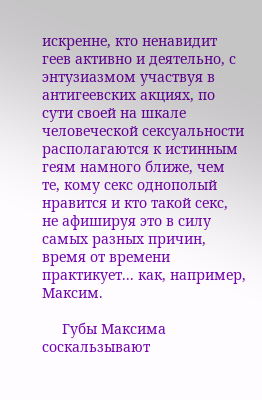искренне, кто ненавидит геев активно и деятельно, с энтузиазмом участвуя в антигеевских акциях, по сути своей на шкале человеческой сексуальности располагаются к истинным геям намного ближе, чем те, кому секс однополый нравится и кто такой секс, не афишируя это в силу самых разных причин, время от времени практикует... как, например, Максим.

     Губы Максима соскальзывают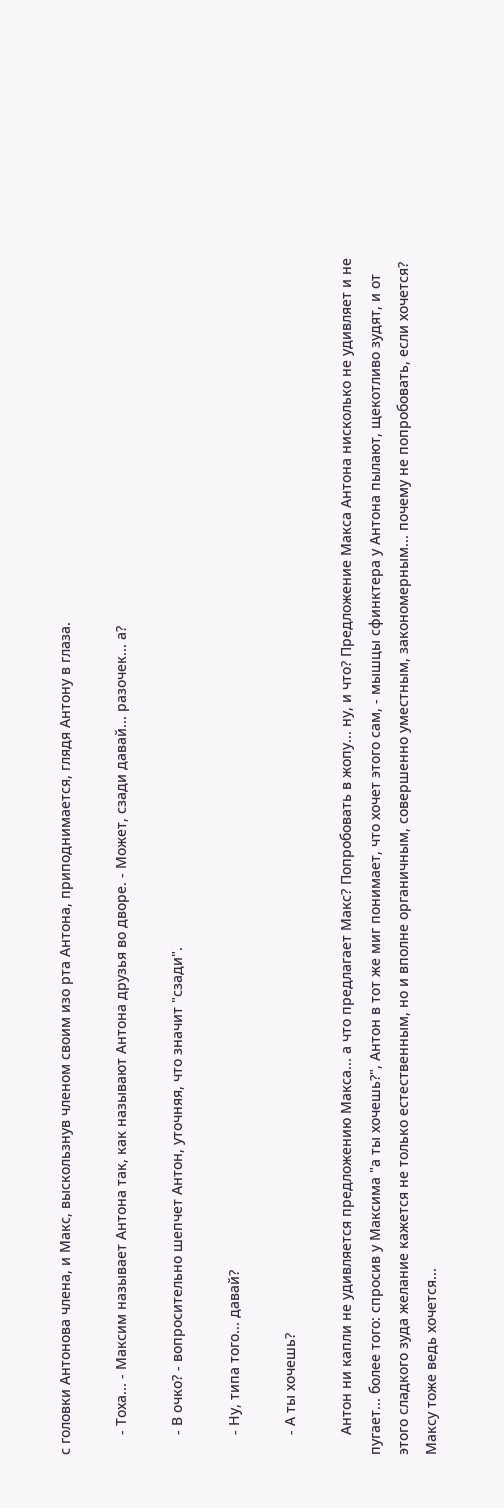с головки Антонова члена, и Макс, выскользнув членом своим изо рта Антона, приподнимается, глядя Антону в глаза.

     - Тоха... - Максим называет Антона так, как называют Антона друзья во дворе. - Может, сзади давай... разочек... а?

     - В очко? - вопросительно шепчет Антон, уточняя, что значит "сзади".

     - Ну, типа того... давай?

     - А ты хочешь?

     Антон ни капли не удивляется предложению Макса... а что предлагает Макс? Попробовать в жопу... ну, и что? Предложение Макса Антона нисколько не удивляет и не пугает... более того: спросив у Максима "а ты хочешь?", Антон в тот же миг понимает, что хочет этого сам, - мышцы сфинктера у Антона пылают, щекотливо зудят, и от этого сладкого зуда желание кажется не только естественным, но и вполне органичным, совершенно уместным, закономерным... почему не попробовать, если хочется? Максу тоже ведь хочется...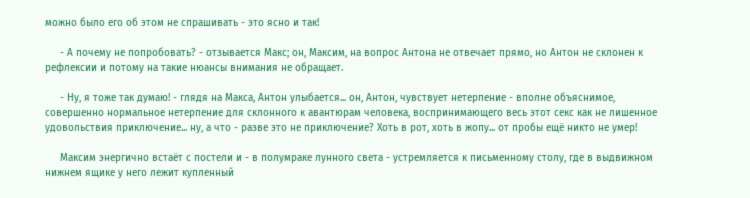можно было его об этом не спрашивать - это ясно и так!

     - А почему не попробовать? - отзывается Макс; он, Максим, на вопрос Антона не отвечает прямо, но Антон не склонен к рефлексии и потому на такие нюансы внимания не обращает.

     - Ну, я тоже так думаю! - глядя на Макса, Антон улыбается... он, Антон, чувствует нетерпение - вполне объяснимое, совершенно нормальное нетерпение для склонного к авантюрам человека, воспринимающего весь этот секс как не лишенное удовольствия приключение... ну, а что - разве это не приключение? Хоть в рот, хоть в жопу... от пробы ещё никто не умер!

     Максим энергично встаёт с постели и - в полумраке лунного света - устремляется к письменному столу, где в выдвижном нижнем ящике у него лежит купленный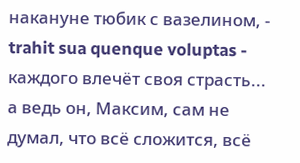накануне тюбик с вазелином, - trahit sua quenque voluptas - каждого влечёт своя страсть... а ведь он, Максим, сам не думал, что всё сложится, всё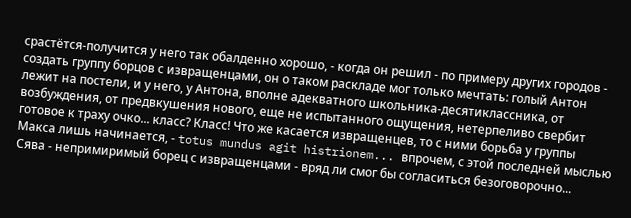срастётся-получится у него так обалденно хорошо, - когда он решил - по примеру других городов - создать группу борцов с извращенцами, он о таком раскладе мог только мечтать: голый Антон лежит на постели, и у него, у Антона, вполне адекватного школьника-десятиклассника, от возбуждения, от предвкушения нового, еще не испытанного ощущения, нетерпеливо свербит готовое к траху очко... класс? Класс! Что же касается извращенцев, то с ними борьба у группы Макса лишь начинается, - totus mundus agit histrionem... впрочем, с этой последней мыслью Сява - непримиримый борец с извращенцами - вряд ли смог бы согласиться безоговорочно...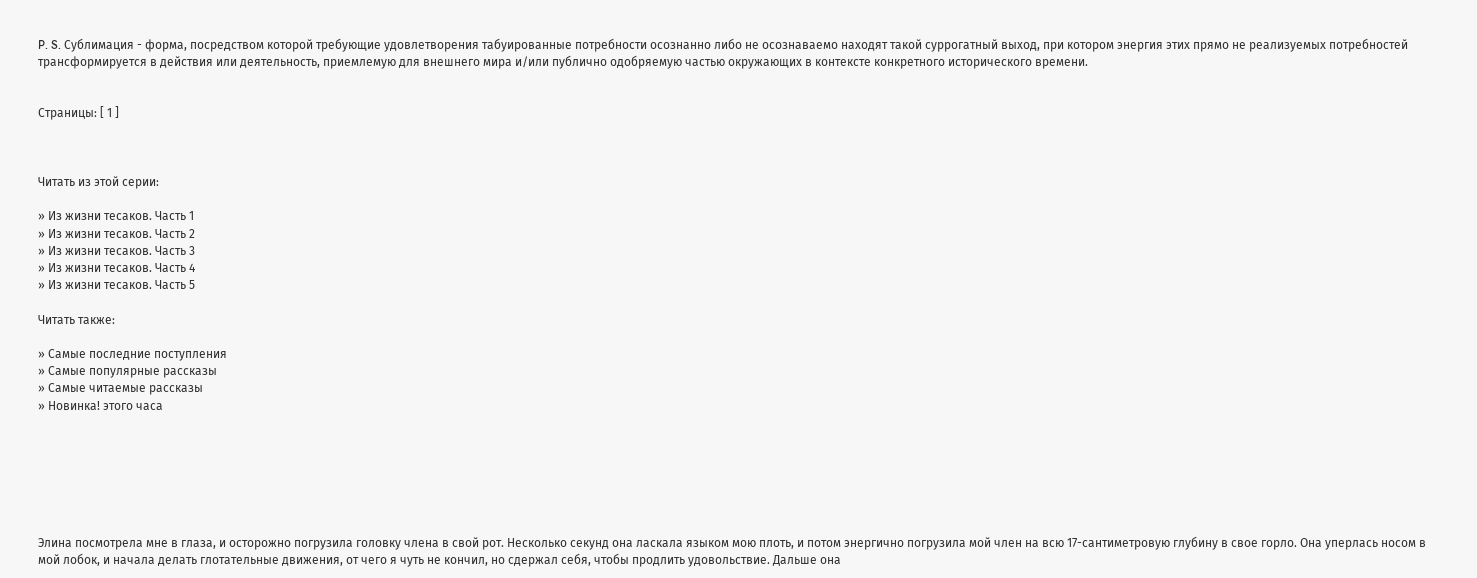P. S. Сублимация - форма, посредством которой требующие удовлетворения табуированные потребности осознанно либо не осознаваемо находят такой суррогатный выход, при котором энергия этих прямо не реализуемых потребностей трансформируется в действия или деятельность, приемлемую для внешнего мира и/или публично одобряемую частью окружающих в контексте конкретного исторического времени.


Страницы: [ 1 ]



Читать из этой серии:

» Из жизни тесаков. Часть 1
» Из жизни тесаков. Часть 2
» Из жизни тесаков. Часть 3
» Из жизни тесаков. Часть 4
» Из жизни тесаков. Часть 5

Читать также:

» Самые последние поступления
» Самые популярные рассказы
» Самые читаемые рассказы
» Новинка! этого часа







Элина посмотрела мне в глаза, и осторожно погрузила головку члена в свой рот. Несколько секунд она ласкала языком мою плоть, и потом энергично погрузила мой член на всю 17-сантиметровую глубину в свое горло. Она уперлась носом в мой лобок, и начала делать глотательные движения, от чего я чуть не кончил, но сдержал себя, чтобы продлить удовольствие. Дальше она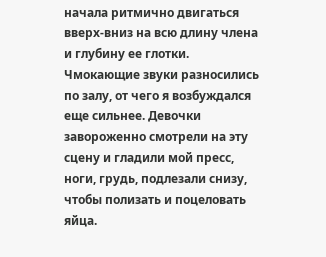начала ритмично двигаться вверх-вниз на всю длину члена и глубину ее глотки. Чмокающие звуки разносились по залу, от чего я возбуждался еще сильнее. Девочки завороженно смотрели на эту сцену и гладили мой пресс, ноги, грудь, подлезали снизу, чтобы полизать и поцеловать яйца.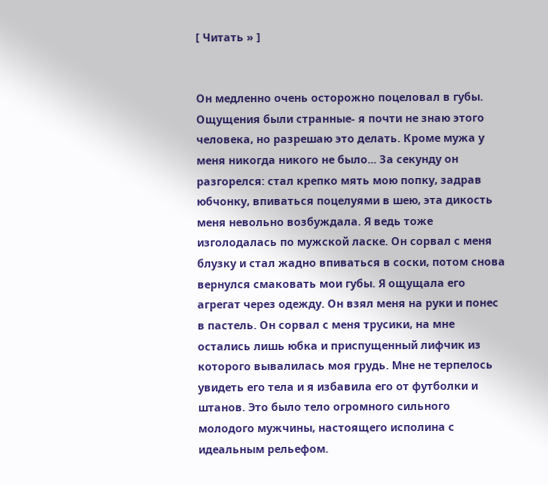[ Читать » ]


Он медленно очень осторожно поцеловал в губы. Ощущения были странные- я почти не знаю этого человека, но разрешаю это делать. Кроме мужа у меня никогда никого не было... За секунду он разгорелся: стал крепко мять мою попку, задрав юбчонку, впиваться поцелуями в шею, эта дикость меня невольно возбуждала. Я ведь тоже изголодалась по мужской ласке. Он сорвал с меня блузку и стал жадно впиваться в соски, потом снова вернулся смаковать мои губы. Я ощущала его агрегат через одежду. Он взял меня на руки и понес в пастель. Он сорвал с меня трусики, на мне остались лишь юбка и приспущенный лифчик из которого вывалилась моя грудь. Мне не терпелось увидеть его тела и я избавила его от футболки и штанов. Это было тело огромного сильного молодого мужчины, настоящего исполина с идеальным рельефом.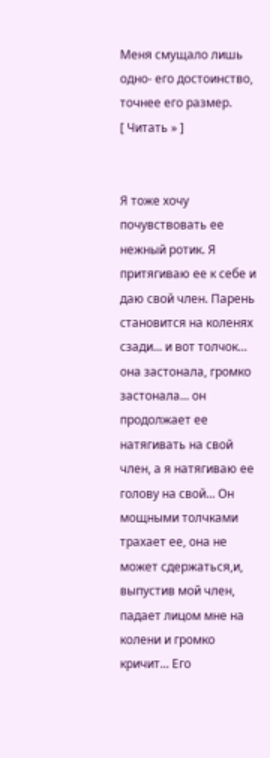Меня смущало лишь одно- его достоинство, точнее его размер.
[ Читать » ]


Я тоже хочу почувствовать ее нежный ротик. Я притягиваю ее к себе и даю свой член. Парень становится на коленях сзади... и вот толчок... она застонала, громко застонала... он продолжает ее натягивать на свой член, а я натягиваю ее голову на свой... Он мощными толчками трахает ее, она не может сдержаться,и, выпустив мой член, падает лицом мне на колени и громко кричит... Его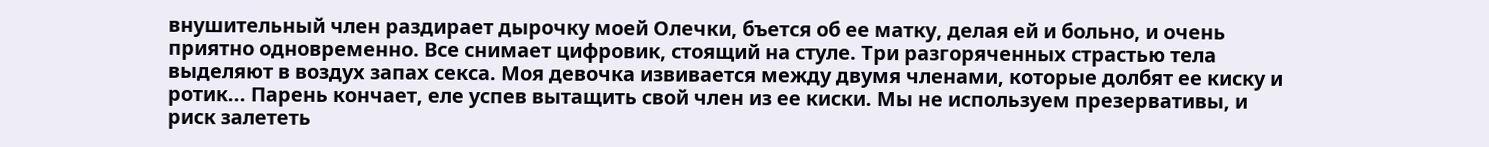внушительный член раздирает дырочку моей Олечки, бъется об ее матку, делая ей и больно, и очень приятно одновременно. Все снимает цифровик, стоящий на стуле. Три разгоряченных страстью тела выделяют в воздух запах секса. Моя девочка извивается между двумя членами, которые долбят ее киску и ротик... Парень кончает, еле успев вытащить свой член из ее киски. Мы не используем презервативы, и риск залететь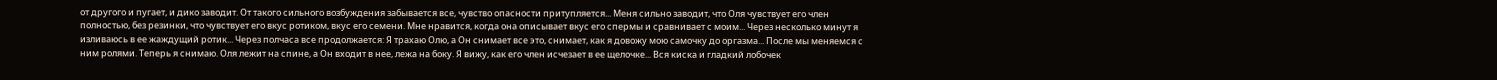от другого и пугает, и дико заводит. От такого сильного возбуждения забывается все, чувство опасности притупляется... Меня сильно заводит, что Оля чувствует его член полностью, без резинки, что чувствует его вкус ротиком, вкус его семени. Мне нравится, когда она описывает вкус его спермы и сравнивает с моим... Через несколько минут я изливаюсь в ее жаждущий ротик... Через полчаса все продолжается: Я трахаю Олю, а Он снимает все это, снимает, как я довожу мою самочку до оргазма... После мы меняемся с ним ролями. Теперь я снимаю. Оля лежит на спине, а Он входит в нее, лежа на боку. Я вижу, как его член исчезает в ее щелочке... Вся киска и гладкий лобочек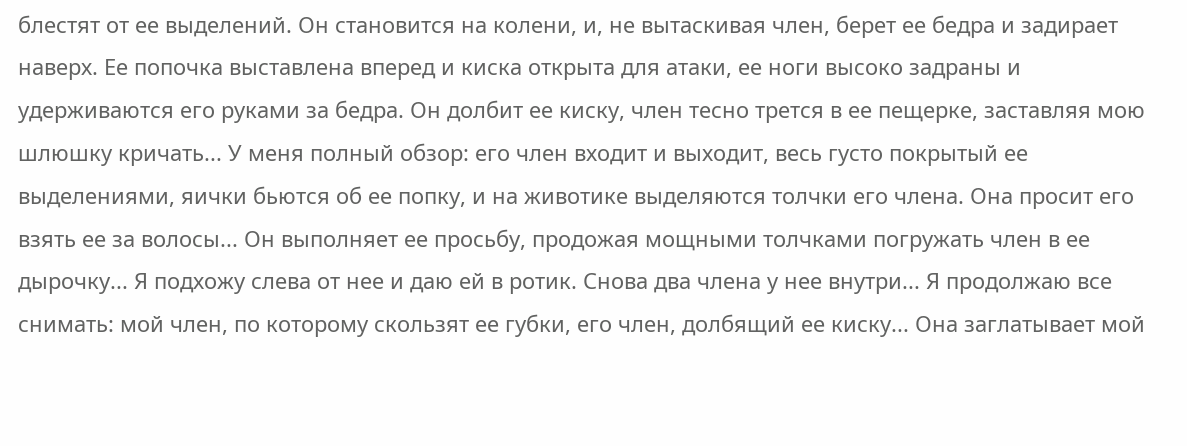блестят от ее выделений. Он становится на колени, и, не вытаскивая член, берет ее бедра и задирает наверх. Ее попочка выставлена вперед и киска открыта для атаки, ее ноги высоко задраны и удерживаются его руками за бедра. Он долбит ее киску, член тесно трется в ее пещерке, заставляя мою шлюшку кричать... У меня полный обзор: его член входит и выходит, весь густо покрытый ее выделениями, яички бьются об ее попку, и на животике выделяются толчки его члена. Она просит его взять ее за волосы... Он выполняет ее просьбу, продожая мощными толчками погружать член в ее дырочку... Я подхожу слева от нее и даю ей в ротик. Снова два члена у нее внутри... Я продолжаю все снимать: мой член, по которому скользят ее губки, его член, долбящий ее киску... Она заглатывает мой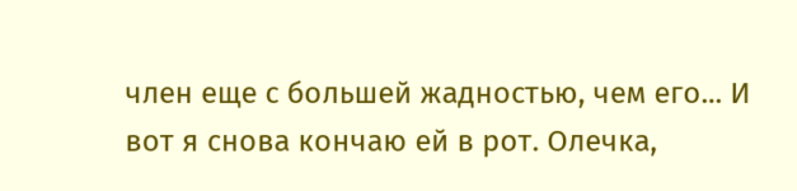член еще с большей жадностью, чем его... И вот я снова кончаю ей в рот. Олечка,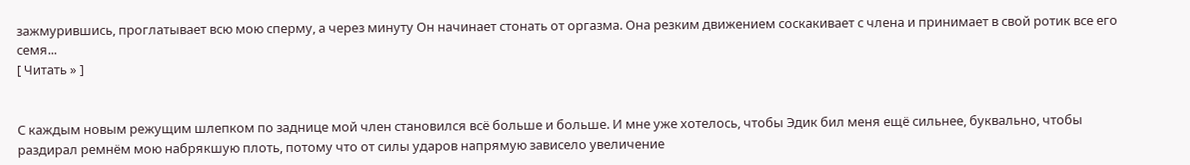зажмурившись, проглатывает всю мою сперму, а через минуту Он начинает стонать от оргазма. Она резким движением соскакивает с члена и принимает в свой ротик все его семя...
[ Читать » ]


С каждым новым режущим шлепком по заднице мой член становился всё больше и больше. И мне уже хотелось, чтобы Эдик бил меня ещё сильнее, буквально, чтобы раздирал ремнём мою набрякшую плоть, потому что от силы ударов напрямую зависело увеличение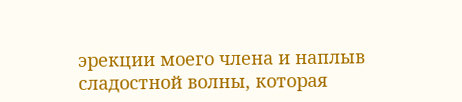эрекции моего члена и наплыв сладостной волны, которая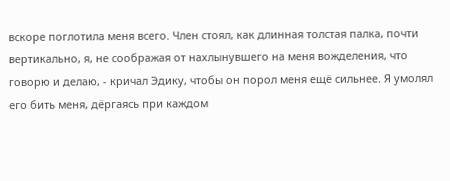вскоре поглотила меня всего. Член стоял, как длинная толстая палка, почти вертикально, я, не соображая от нахлынувшего на меня вожделения, что говорю и делаю, - кричал Эдику, чтобы он порол меня ещё сильнее. Я умолял его бить меня, дёргаясь при каждом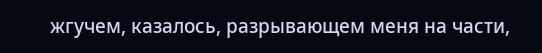жгучем, казалось, разрывающем меня на части,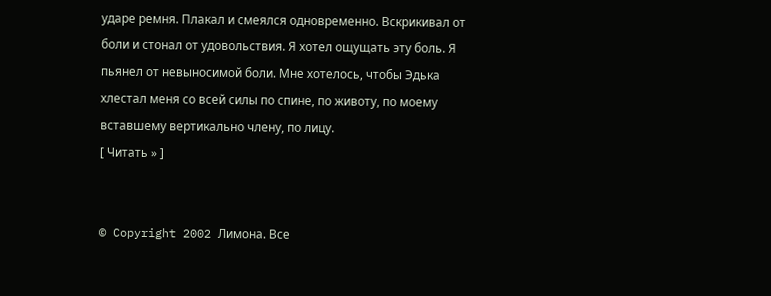ударе ремня. Плакал и смеялся одновременно. Вскрикивал от боли и стонал от удовольствия. Я хотел ощущать эту боль. Я пьянел от невыносимой боли. Мне хотелось, чтобы Эдька хлестал меня со всей силы по спине, по животу, по моему вставшему вертикально члену, по лицу.
[ Читать » ]


© Copyright 2002 Лимона. Все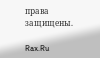права защищены.

Rax.Ru